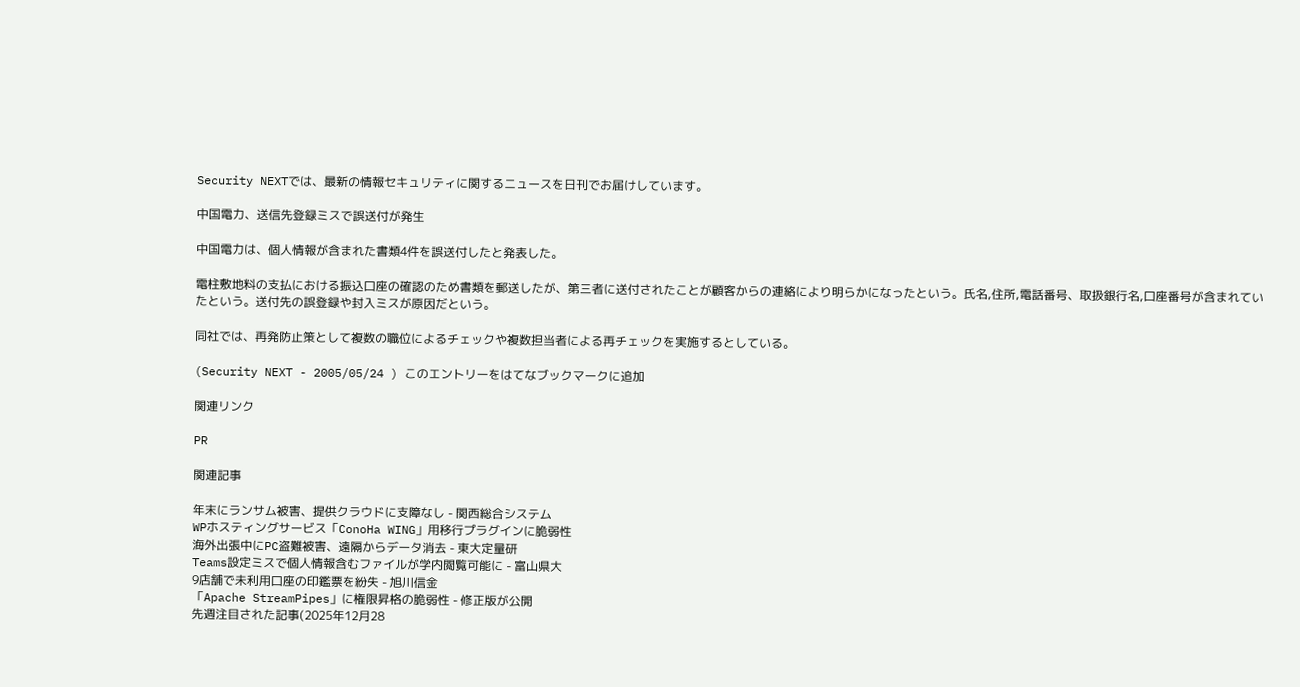Security NEXTでは、最新の情報セキュリティに関するニュースを日刊でお届けしています。

中国電力、送信先登録ミスで誤送付が発生

中国電力は、個人情報が含まれた書類4件を誤送付したと発表した。

電柱敷地料の支払における振込口座の確認のため書類を郵送したが、第三者に送付されたことが顧客からの連絡により明らかになったという。氏名,住所,電話番号、取扱銀行名,口座番号が含まれていたという。送付先の誤登録や封入ミスが原因だという。

同社では、再発防止策として複数の職位によるチェックや複数担当者による再チェックを実施するとしている。

(Security NEXT - 2005/05/24 ) このエントリーをはてなブックマークに追加

関連リンク

PR

関連記事

年末にランサム被害、提供クラウドに支障なし - 関西総合システム
WPホスティングサービス「ConoHa WING」用移行プラグインに脆弱性
海外出張中にPC盗難被害、遠隔からデータ消去 - 東大定量研
Teams設定ミスで個人情報含むファイルが学内閲覧可能に - 富山県大
9店舗で未利用口座の印鑑票を紛失 - 旭川信金
「Apache StreamPipes」に権限昇格の脆弱性 - 修正版が公開
先週注目された記事(2025年12月28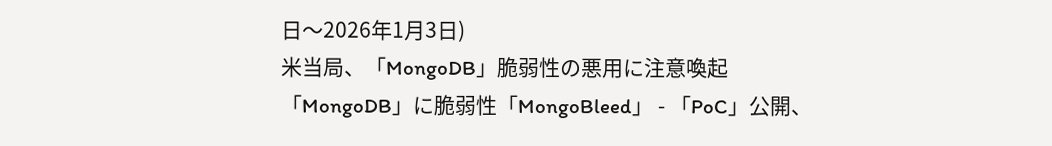日〜2026年1月3日)
米当局、「MongoDB」脆弱性の悪用に注意喚起
「MongoDB」に脆弱性「MongoBleed」 - 「PoC」公開、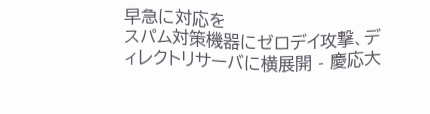早急に対応を
スパム対策機器にゼロデイ攻撃、ディレクトリサーバに横展開 - 慶応大